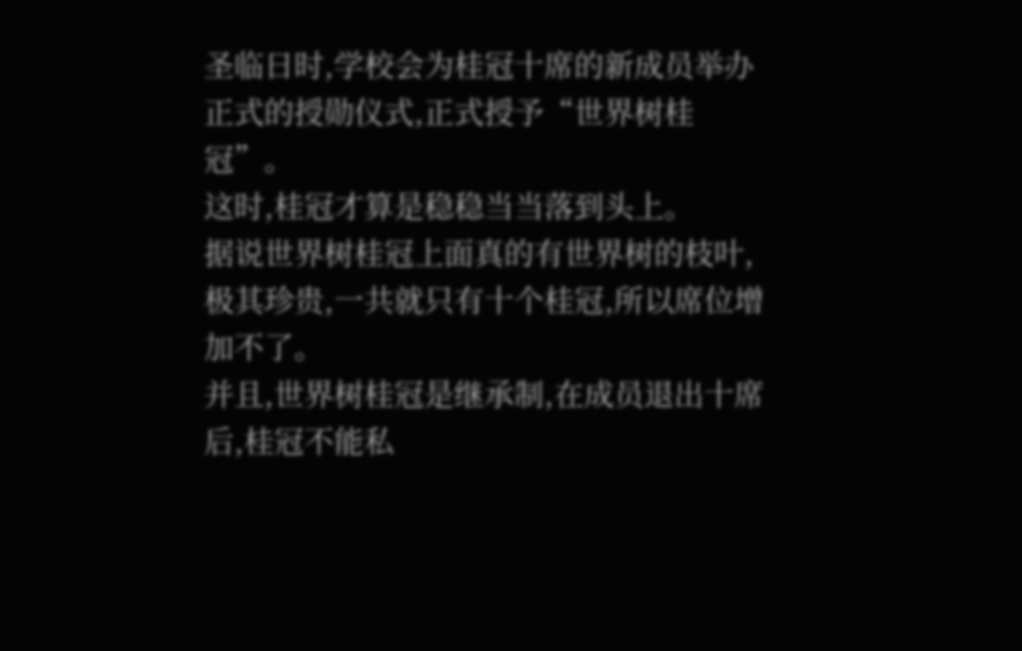圣临日时,学校会为桂冠十席的新成员举办正式的授勋仪式,正式授予“世界树桂冠”。
这时,桂冠才算是稳稳当当落到头上。
据说世界树桂冠上面真的有世界树的枝叶,极其珍贵,一共就只有十个桂冠,所以席位增加不了。
并且,世界树桂冠是继承制,在成员退出十席后,桂冠不能私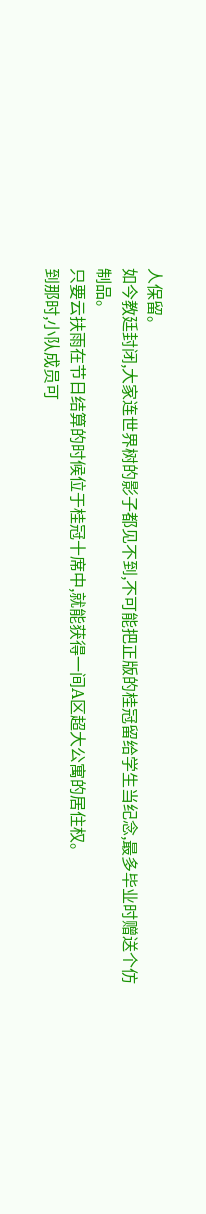人保留。
如今教廷封闭,大家连世界树的影子都见不到,不可能把正版的桂冠留给学生当纪念,最多毕业时赠送个仿制品。
只要云扶雨在节日结算的时候位于桂冠十席中,就能获得一间A区超大公寓的居住权。
到那时,小队成员可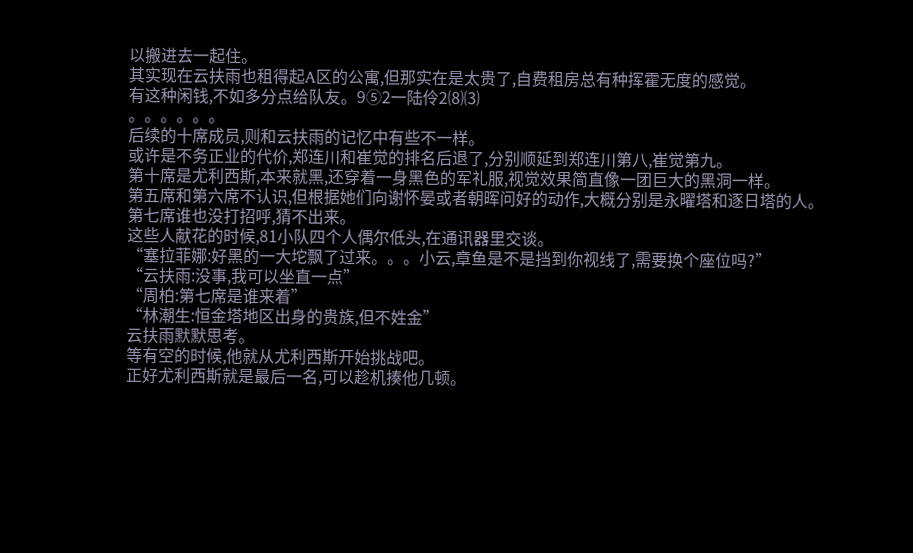以搬进去一起住。
其实现在云扶雨也租得起A区的公寓,但那实在是太贵了,自费租房总有种挥霍无度的感觉。
有这种闲钱,不如多分点给队友。9⑤2一陆伶2⑻⑶
。。。。。。
后续的十席成员,则和云扶雨的记忆中有些不一样。
或许是不务正业的代价,郑连川和崔觉的排名后退了,分别顺延到郑连川第八,崔觉第九。
第十席是尤利西斯,本来就黑,还穿着一身黑色的军礼服,视觉效果简直像一团巨大的黑洞一样。
第五席和第六席不认识,但根据她们向谢怀晏或者朝晖问好的动作,大概分别是永曜塔和逐日塔的人。
第七席谁也没打招呼,猜不出来。
这些人献花的时候,81小队四个人偶尔低头,在通讯器里交谈。
“塞拉菲娜:好黑的一大坨飘了过来。。。小云,章鱼是不是挡到你视线了,需要换个座位吗?”
“云扶雨:没事,我可以坐直一点”
“周柏:第七席是谁来着”
“林潮生:恒金塔地区出身的贵族,但不姓金”
云扶雨默默思考。
等有空的时候,他就从尤利西斯开始挑战吧。
正好尤利西斯就是最后一名,可以趁机揍他几顿。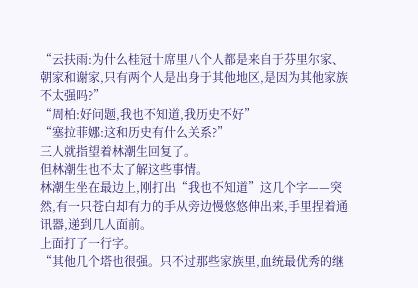“云扶雨:为什么桂冠十席里八个人都是来自于芬里尔家、朝家和谢家,只有两个人是出身于其他地区,是因为其他家族不太强吗?”
“周柏:好问题,我也不知道,我历史不好”
“塞拉菲娜:这和历史有什么关系?”
三人就指望着林潮生回复了。
但林潮生也不太了解这些事情。
林潮生坐在最边上,刚打出“我也不知道”这几个字——突然,有一只苍白却有力的手从旁边慢悠悠伸出来,手里捏着通讯器,递到几人面前。
上面打了一行字。
“其他几个塔也很强。只不过那些家族里,血统最优秀的继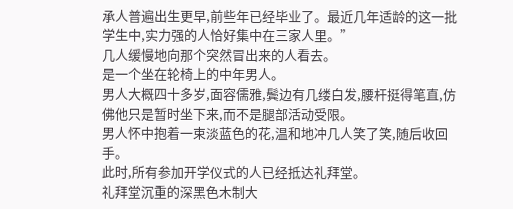承人普遍出生更早,前些年已经毕业了。最近几年适龄的这一批学生中,实力强的人恰好集中在三家人里。”
几人缓慢地向那个突然冒出来的人看去。
是一个坐在轮椅上的中年男人。
男人大概四十多岁,面容儒雅,鬓边有几缕白发,腰杆挺得笔直,仿佛他只是暂时坐下来,而不是腿部活动受限。
男人怀中抱着一束淡蓝色的花,温和地冲几人笑了笑,随后收回手。
此时,所有参加开学仪式的人已经抵达礼拜堂。
礼拜堂沉重的深黑色木制大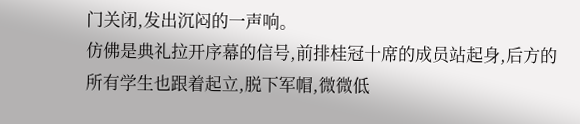门关闭,发出沉闷的一声响。
仿佛是典礼拉开序幕的信号,前排桂冠十席的成员站起身,后方的所有学生也跟着起立,脱下军帽,微微低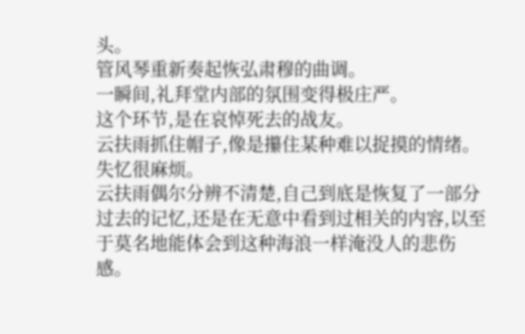头。
管风琴重新奏起恢弘肃穆的曲调。
一瞬间,礼拜堂内部的氛围变得极庄严。
这个环节,是在哀悼死去的战友。
云扶雨抓住帽子,像是攥住某种难以捉摸的情绪。
失忆很麻烦。
云扶雨偶尔分辨不清楚,自己到底是恢复了一部分过去的记忆,还是在无意中看到过相关的内容,以至于莫名地能体会到这种海浪一样淹没人的悲伤感。